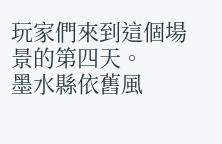玩家們來到這個場景的第四天。
墨水縣依舊風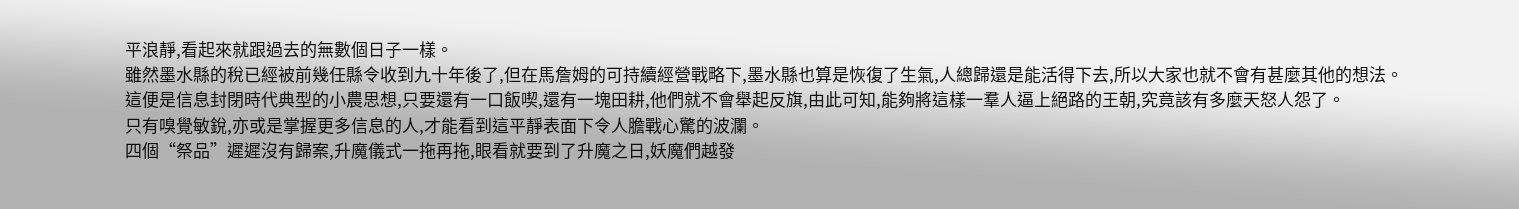平浪靜,看起來就跟過去的無數個日子一樣。
雖然墨水縣的稅已經被前幾任縣令收到九十年後了,但在馬詹姆的可持續經營戰略下,墨水縣也算是恢復了生氣,人總歸還是能活得下去,所以大家也就不會有甚麼其他的想法。
這便是信息封閉時代典型的小農思想,只要還有一口飯喫,還有一塊田耕,他們就不會舉起反旗,由此可知,能夠將這樣一羣人逼上絕路的王朝,究竟該有多麼天怒人怨了。
只有嗅覺敏銳,亦或是掌握更多信息的人,才能看到這平靜表面下令人膽戰心驚的波瀾。
四個“祭品”遲遲沒有歸案,升魔儀式一拖再拖,眼看就要到了升魔之日,妖魔們越發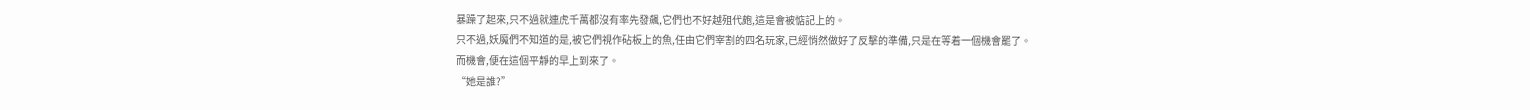暴躁了起來,只不過就連虎千萬都沒有率先發飆,它們也不好越殂代皰,這是會被惦記上的。
只不過,妖魔們不知道的是,被它們視作砧板上的魚,任由它們宰割的四名玩家,已經悄然做好了反擊的準備,只是在等着一個機會罷了。
而機會,便在這個平靜的早上到來了。
“她是誰?”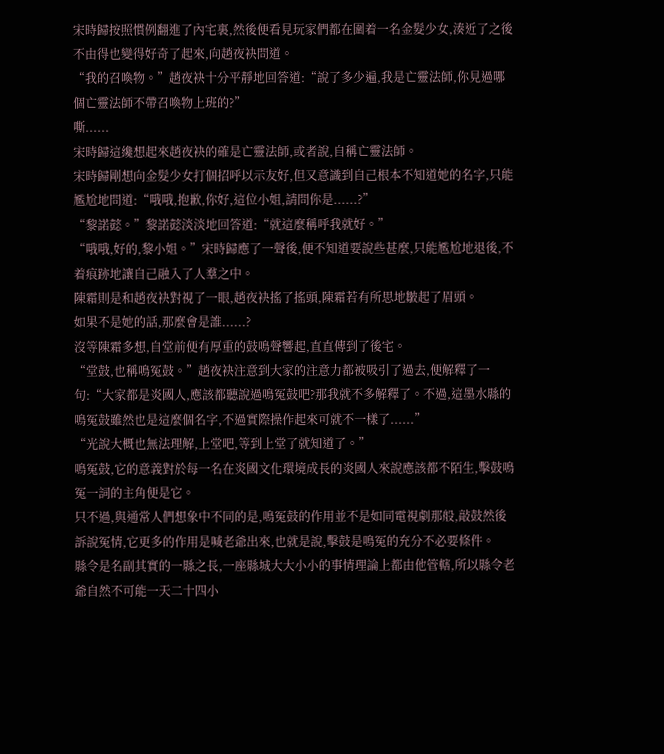宋時歸按照慣例翻進了內宅裏,然後便看見玩家們都在圍着一名金髮少女,湊近了之後不由得也變得好奇了起來,向趙夜袂問道。
“我的召喚物。”趙夜袂十分平靜地回答道:“說了多少遍,我是亡靈法師,你見過哪個亡靈法師不帶召喚物上班的?”
嘶......
宋時歸這纔想起來趙夜袂的確是亡靈法師,或者說,自稱亡靈法師。
宋時歸剛想向金髮少女打個招呼以示友好,但又意識到自己根本不知道她的名字,只能尷尬地問道:“哦哦,抱歉,你好,這位小姐,請問你是......?”
“黎諾懿。”黎諾懿淡淡地回答道:“就這麼稱呼我就好。”
“哦哦,好的,黎小姐。”宋時歸應了一聲後,便不知道要說些甚麼,只能尷尬地退後,不着痕跡地讓自己融入了人羣之中。
陳霜則是和趙夜袂對視了一眼,趙夜袂搖了搖頭,陳霜若有所思地皺起了眉頭。
如果不是她的話,那麼會是誰......?
沒等陳霜多想,自堂前便有厚重的鼓鳴聲響起,直直傳到了後宅。
“堂鼓,也稱鳴冤鼓。”趙夜袂注意到大家的注意力都被吸引了過去,便解釋了一句:“大家都是炎國人,應該都聽說過鳴冤鼓吧?那我就不多解釋了。不過,這墨水縣的鳴冤鼓雖然也是這麼個名字,不過實際操作起來可就不一樣了......”
“光說大概也無法理解,上堂吧,等到上堂了就知道了。”
鳴冤鼓,它的意義對於每一名在炎國文化環境成長的炎國人來說應該都不陌生,擊鼓鳴冤一詞的主角便是它。
只不過,與通常人們想象中不同的是,鳴冤鼓的作用並不是如同電視劇那般,敲鼓然後訴說冤情,它更多的作用是喊老爺出來,也就是說,擊鼓是鳴冤的充分不必要條件。
縣令是名副其實的一縣之長,一座縣城大大小小的事情理論上都由他管轄,所以縣令老爺自然不可能一天二十四小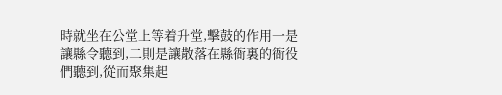時就坐在公堂上等着升堂,擊鼓的作用一是讓縣令聽到,二則是讓散落在縣衙裏的衙役們聽到,從而聚集起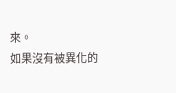來。
如果沒有被異化的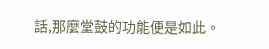話,那麼堂鼓的功能便是如此。